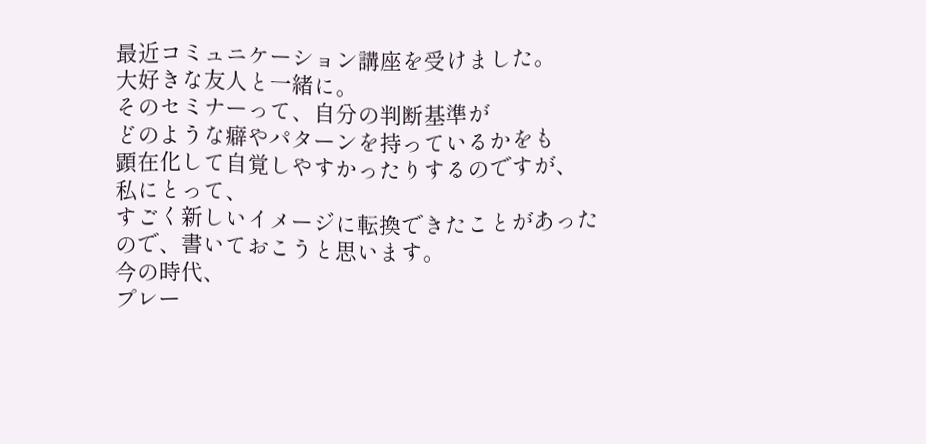最近コミュニケーション講座を受けました。
大好きな友人と一緒に。
そのセミナーって、自分の判断基準が
どのような癖やパターンを持っているかをも
顕在化して自覚しやすかったりするのですが、
私にとって、
すごく新しいイメージに転換できたことがあった
ので、書いておこうと思います。
今の時代、
プレー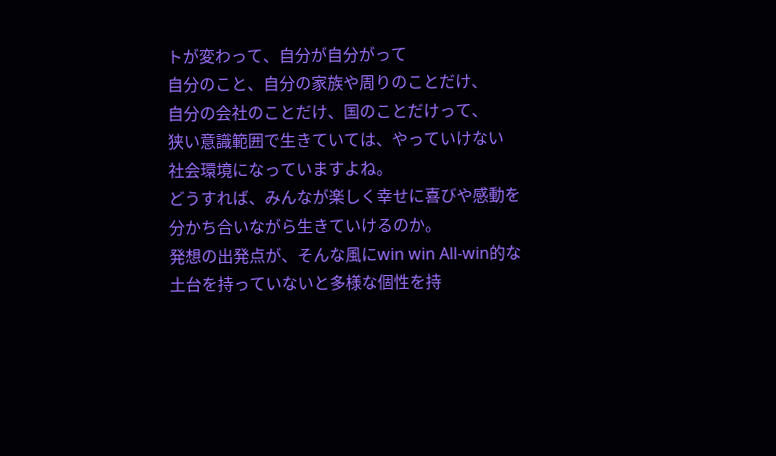トが変わって、自分が自分がって
自分のこと、自分の家族や周りのことだけ、
自分の会社のことだけ、国のことだけって、
狭い意識範囲で生きていては、やっていけない
社会環境になっていますよね。
どうすれば、みんなが楽しく幸せに喜びや感動を
分かち合いながら生きていけるのか。
発想の出発点が、そんな風にwin win All-win的な
土台を持っていないと多様な個性を持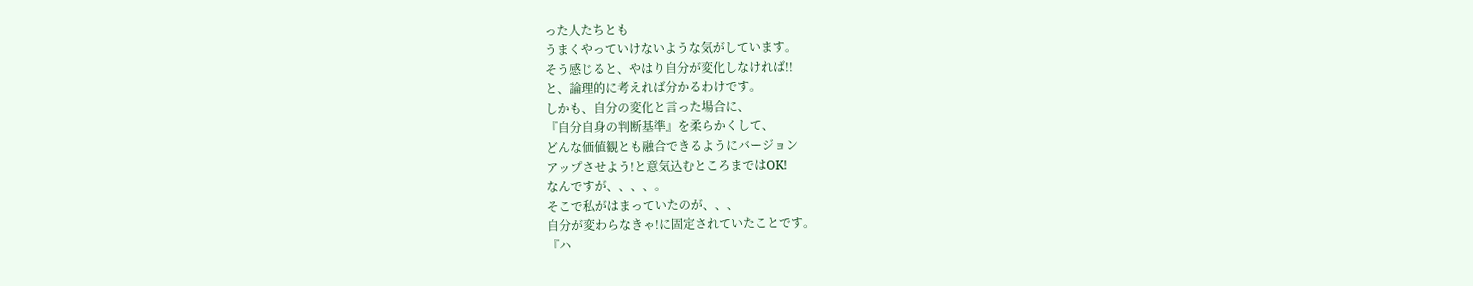った人たちとも
うまくやっていけないような気がしています。
そう感じると、やはり自分が変化しなければ!!
と、論理的に考えれば分かるわけです。
しかも、自分の変化と言った場合に、
『自分自身の判断基準』を柔らかくして、
どんな価値観とも融合できるようにバージョン
アップさせよう!と意気込むところまではOK!
なんですが、、、、。
そこで私がはまっていたのが、、、
自分が変わらなきゃ!に固定されていたことです。
『ハ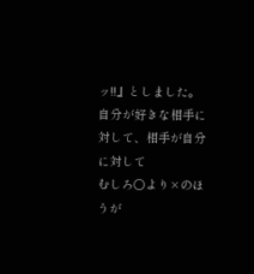ッ!!』としました。
自分が好きな相手に対して、相手が自分に対して
むしろ〇より×のほうが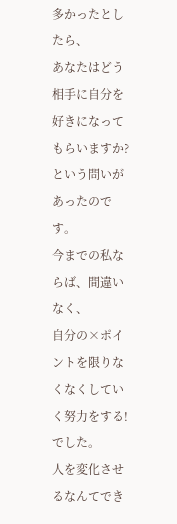多かったとしたら、
あなたはどう相手に自分を好きになってもらいますか?
という問いがあったのです。
今までの私ならば、間違いなく、
自分の×ポイントを限りなくなくしていく努力をする!
でした。
人を変化させるなんてでき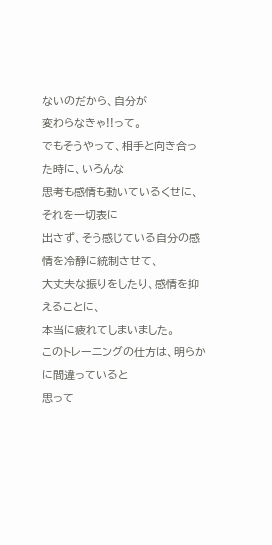ないのだから、自分が
変わらなきゃ!!って。
でもそうやって、相手と向き合った時に、いろんな
思考も感情も動いているくせに、それを一切表に
出さず、そう感じている自分の感情を冷静に統制させて、
大丈夫な振りをしたり、感情を抑えることに、
本当に疲れてしまいました。
このトレーニングの仕方は、明らかに間違っていると
思って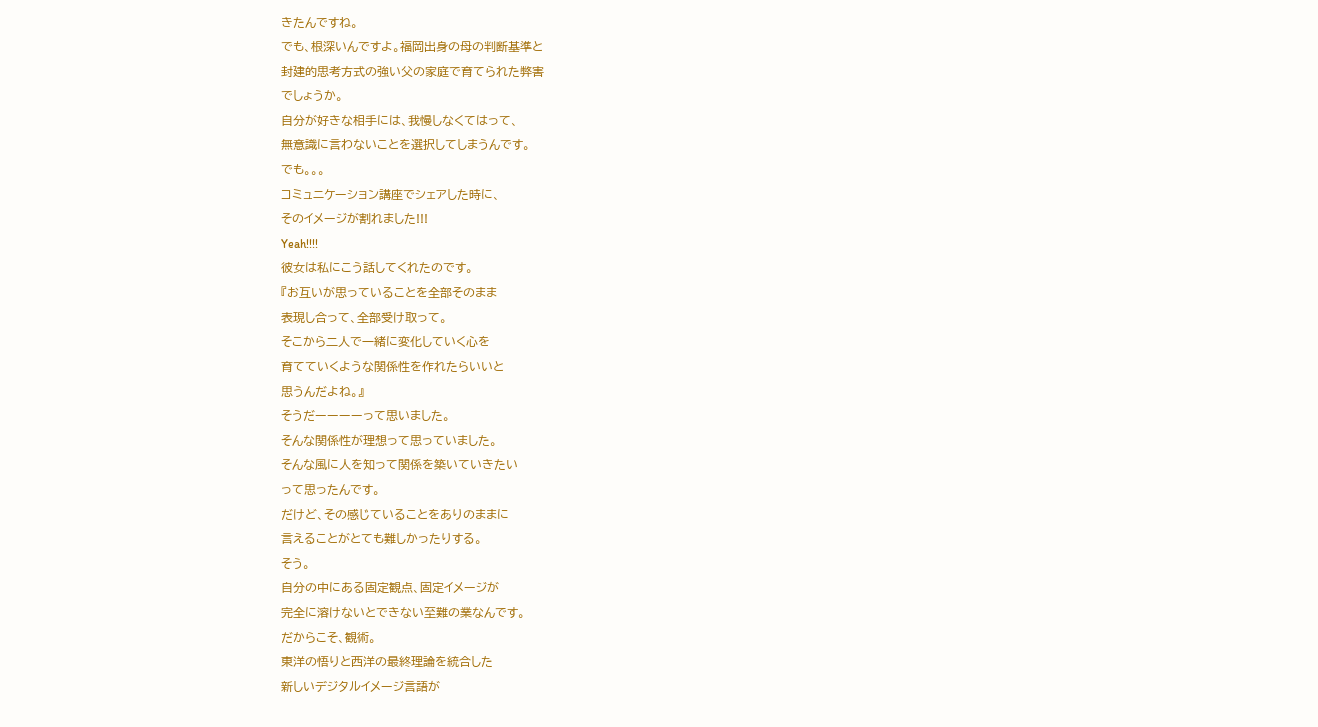きたんですね。
でも、根深いんですよ。福岡出身の母の判断基準と
封建的思考方式の強い父の家庭で育てられた弊害
でしょうか。
自分が好きな相手には、我慢しなくてはって、
無意識に言わないことを選択してしまうんです。
でも。。。
コミュニケーション講座でシェアした時に、
そのイメージが割れました!!!
Yeah!!!!
彼女は私にこう話してくれたのです。
『お互いが思っていることを全部そのまま
表現し合って、全部受け取って。
そこから二人で一緒に変化していく心を
育てていくような関係性を作れたらいいと
思うんだよね。』
そうだーーーーって思いました。
そんな関係性が理想って思っていました。
そんな風に人を知って関係を築いていきたい
って思ったんです。
だけど、その感じていることをありのままに
言えることがとても難しかったりする。
そう。
自分の中にある固定観点、固定イメージが
完全に溶けないとできない至難の業なんです。
だからこそ、観術。
東洋の悟りと西洋の最終理論を統合した
新しいデジタルイメージ言語が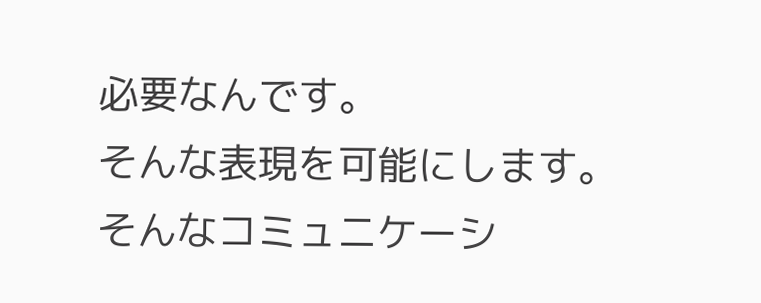必要なんです。
そんな表現を可能にします。
そんなコミュニケーシ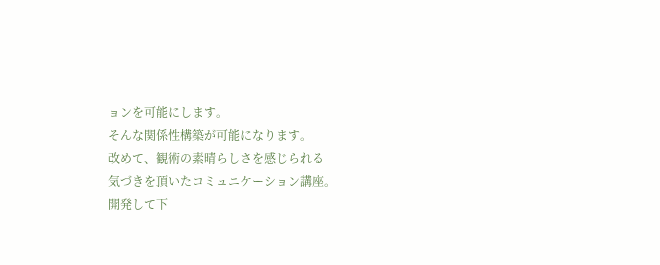ョンを可能にします。
そんな関係性構築が可能になります。
改めて、観術の素晴らしさを感じられる
気づきを頂いたコミュニケーション講座。
開発して下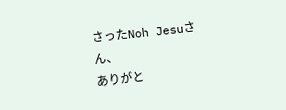さったNoh Jesuさん、
ありがと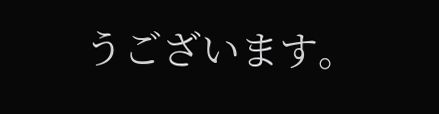うございます。